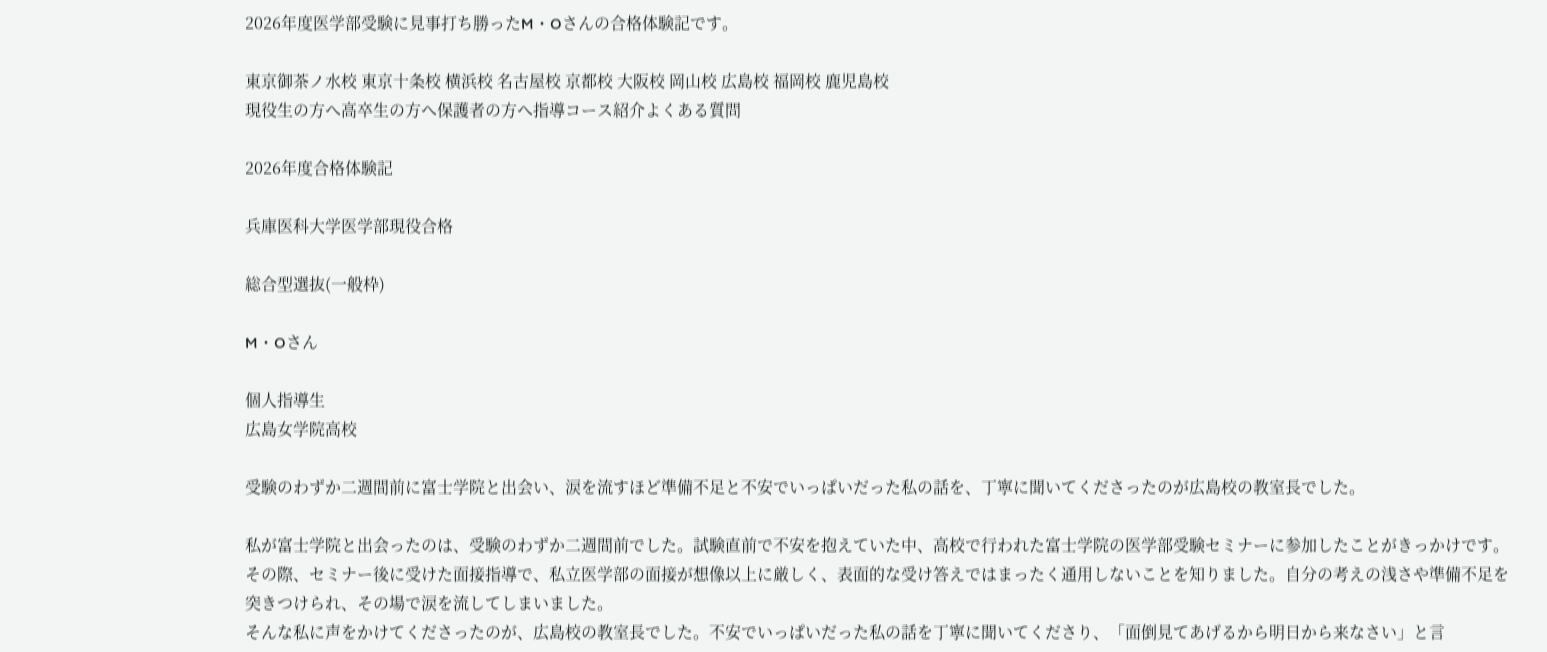2026年度医学部受験に見事打ち勝ったM・Oさんの合格体験記です。

東京御茶ノ水校 東京十条校 横浜校 名古屋校 京都校 大阪校 岡山校 広島校 福岡校 鹿児島校
現役生の方へ高卒生の方へ保護者の方へ指導コース紹介よくある質問

2026年度合格体験記

兵庫医科大学医学部現役合格

総合型選抜(一般枠)

M・Oさん

個人指導生
広島女学院高校

受験のわずか二週間前に富士学院と出会い、涙を流すほど準備不足と不安でいっぱいだった私の話を、丁寧に聞いてくださったのが広島校の教室長でした。

私が富士学院と出会ったのは、受験のわずか二週間前でした。試験直前で不安を抱えていた中、高校で行われた富士学院の医学部受験セミナーに参加したことがきっかけです。その際、セミナー後に受けた面接指導で、私立医学部の面接が想像以上に厳しく、表面的な受け答えではまったく通用しないことを知りました。自分の考えの浅さや準備不足を突きつけられ、その場で涙を流してしまいました。
そんな私に声をかけてくださったのが、広島校の教室長でした。不安でいっぱいだった私の話を丁寧に聞いてくださり、「面倒見てあげるから明日から来なさい」と言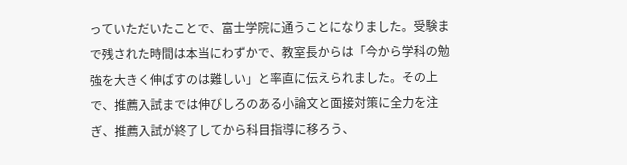っていただいたことで、富士学院に通うことになりました。受験まで残された時間は本当にわずかで、教室長からは「今から学科の勉強を大きく伸ばすのは難しい」と率直に伝えられました。その上で、推薦入試までは伸びしろのある小論文と面接対策に全力を注ぎ、推薦入試が終了してから科目指導に移ろう、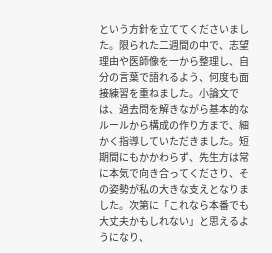という方針を立ててくださいました。限られた二週間の中で、志望理由や医師像を一から整理し、自分の言葉で語れるよう、何度も面接練習を重ねました。小論文では、過去問を解きながら基本的なルールから構成の作り方まで、細かく指導していただきました。短期間にもかかわらず、先生方は常に本気で向き合ってくださり、その姿勢が私の大きな支えとなりました。次第に「これなら本番でも大丈夫かもしれない」と思えるようになり、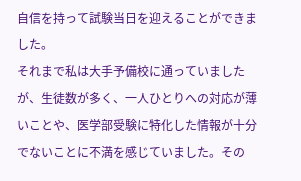自信を持って試験当日を迎えることができました。
それまで私は大手予備校に通っていましたが、生徒数が多く、一人ひとりへの対応が薄いことや、医学部受験に特化した情報が十分でないことに不満を感じていました。その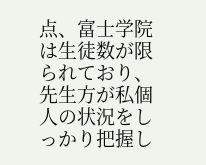点、富士学院は生徒数が限られており、先生方が私個人の状況をしっかり把握し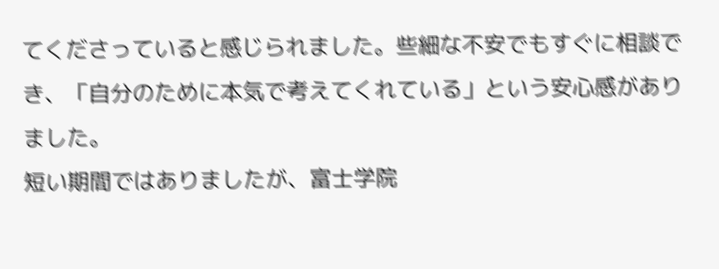てくださっていると感じられました。些細な不安でもすぐに相談でき、「自分のために本気で考えてくれている」という安心感がありました。
短い期間ではありましたが、富士学院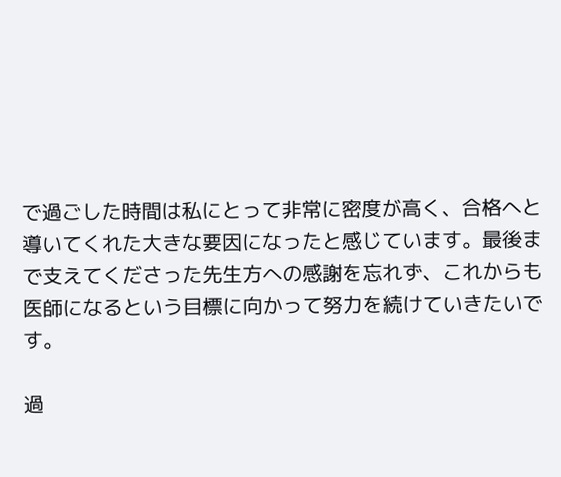で過ごした時間は私にとって非常に密度が高く、合格へと導いてくれた大きな要因になったと感じています。最後まで支えてくださった先生方への感謝を忘れず、これからも医師になるという目標に向かって努力を続けていきたいです。

過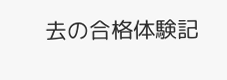去の合格体験記